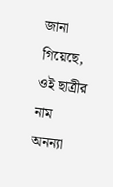জানা গিয়েছে, ওই ছাত্রীর নাম অনন্যা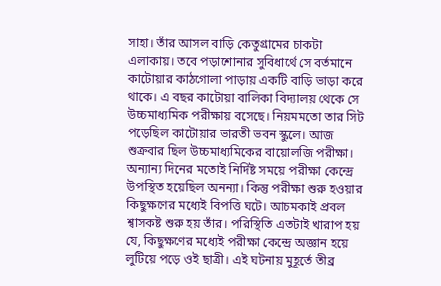সাহা। তাঁর আসল বাড়ি কেতুগ্রামের চাকটা এলাকায়। তবে পড়াশোনার সুবিধার্থে সে বর্তমানে কাটোয়ার কাঠগোলা পাড়ায় একটি বাড়ি ভাড়া করে থাকে। এ বছর কাটোয়া বালিকা বিদ্যালয় থেকে সে উচ্চমাধ্যমিক পরীক্ষায় বসেছে। নিয়মমতো তার সিট পড়েছিল কাটোয়ার ভারতী ভবন স্কুলে। আজ শুক্রবার ছিল উচ্চমাধ্যমিকের বায়োলজি পরীক্ষা। অন্যান্য দিনের মতোই নির্দিষ্ট সময়ে পরীক্ষা কেন্দ্রে উপস্থিত হয়েছিল অনন্যা। কিন্তু পরীক্ষা শুরু হওয়ার কিছুক্ষণের মধ্যেই বিপত্তি ঘটে। আচমকাই প্রবল শ্বাসকষ্ট শুরু হয় তাঁর। পরিস্থিতি এতটাই খারাপ হয় যে, কিছুক্ষণের মধ্যেই পরীক্ষা কেন্দ্রে অজ্ঞান হয়ে লুটিয়ে পড়ে ওই ছাত্রী। এই ঘটনায় মুহূর্তে তীব্র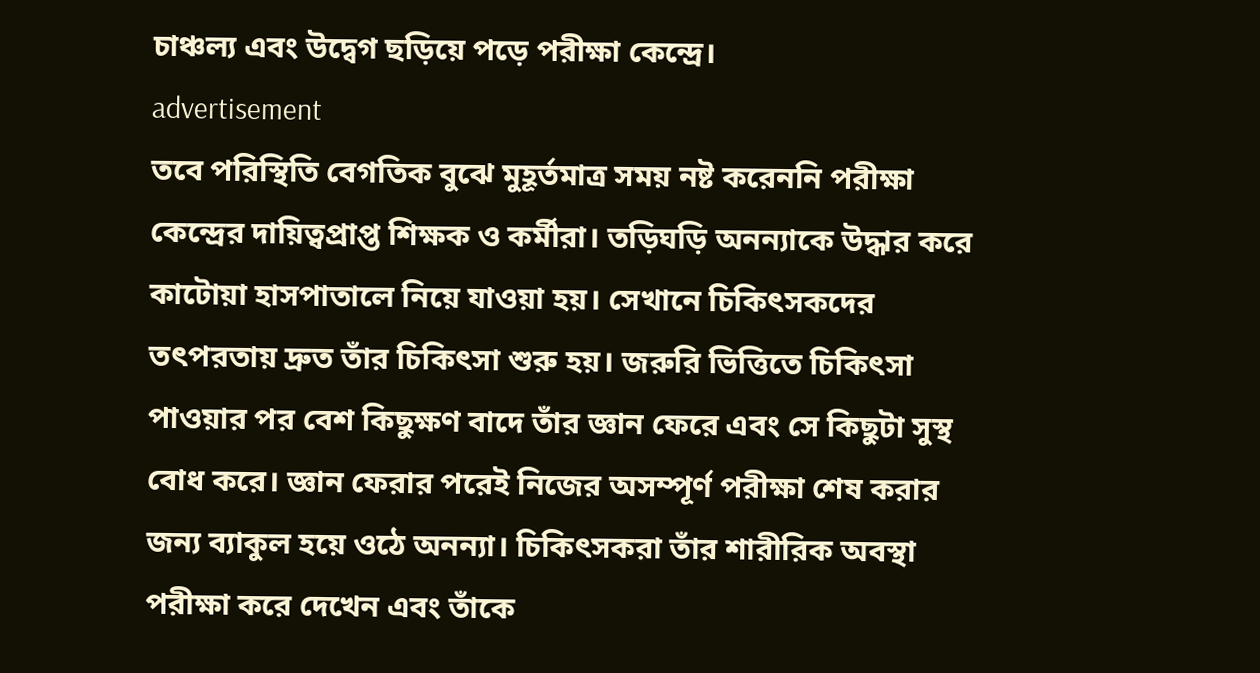চাঞ্চল্য এবং উদ্বেগ ছড়িয়ে পড়ে পরীক্ষা কেন্দ্রে।
advertisement
তবে পরিস্থিতি বেগতিক বুঝে মুহূর্তমাত্র সময় নষ্ট করেননি পরীক্ষা কেন্দ্রের দায়িত্বপ্রাপ্ত শিক্ষক ও কর্মীরা। তড়িঘড়ি অনন্যাকে উদ্ধার করে কাটোয়া হাসপাতালে নিয়ে যাওয়া হয়। সেখানে চিকিৎসকদের তৎপরতায় দ্রুত তাঁর চিকিৎসা শুরু হয়। জরুরি ভিত্তিতে চিকিৎসা পাওয়ার পর বেশ কিছুক্ষণ বাদে তাঁর জ্ঞান ফেরে এবং সে কিছুটা সুস্থ বোধ করে। জ্ঞান ফেরার পরেই নিজের অসম্পূর্ণ পরীক্ষা শেষ করার জন্য ব্যাকুল হয়ে ওঠে অনন্যা। চিকিৎসকরা তাঁর শারীরিক অবস্থা পরীক্ষা করে দেখেন এবং তাঁকে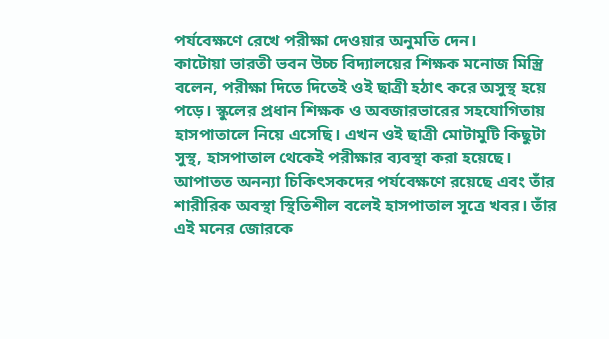পর্যবেক্ষণে রেখে পরীক্ষা দেওয়ার অনুমতি দেন।
কাটোয়া ভারতী ভবন উচ্চ বিদ্যালয়ের শিক্ষক মনোজ মিস্ত্রি বলেন, পরীক্ষা দিতে দিতেই ওই ছাত্রী হঠাৎ করে অসুস্থ হয়ে পড়ে। স্কুলের প্রধান শিক্ষক ও অবজারভারের সহযোগিতায় হাসপাতালে নিয়ে এসেছি। এখন ওই ছাত্রী মোটামুটি কিছুটা সুস্থ, হাসপাতাল থেকেই পরীক্ষার ব্যবস্থা করা হয়েছে। আপাতত অনন্যা চিকিৎসকদের পর্যবেক্ষণে রয়েছে এবং তাঁর শারীরিক অবস্থা স্থিতিশীল বলেই হাসপাতাল সূত্রে খবর। তাঁর এই মনের জোরকে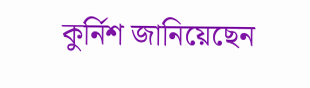কুর্নিশ জানিয়েছেন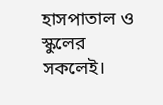হাসপাতাল ও স্কুলের সকলেই।